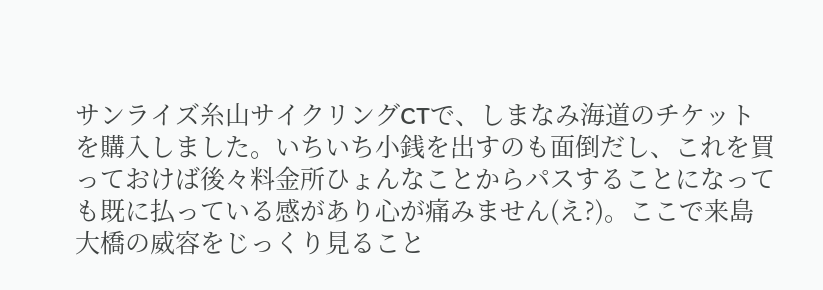サンライズ糸山サイクリングCTで、しまなみ海道のチケットを購入しました。いちいち小銭を出すのも面倒だし、これを買っておけば後々料金所ひょんなことからパスすることになっても既に払っている感があり心が痛みません(え?)。ここで来島大橋の威容をじっくり見ること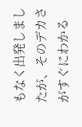もなく出発しましたが、そのデカさがすぐにわかる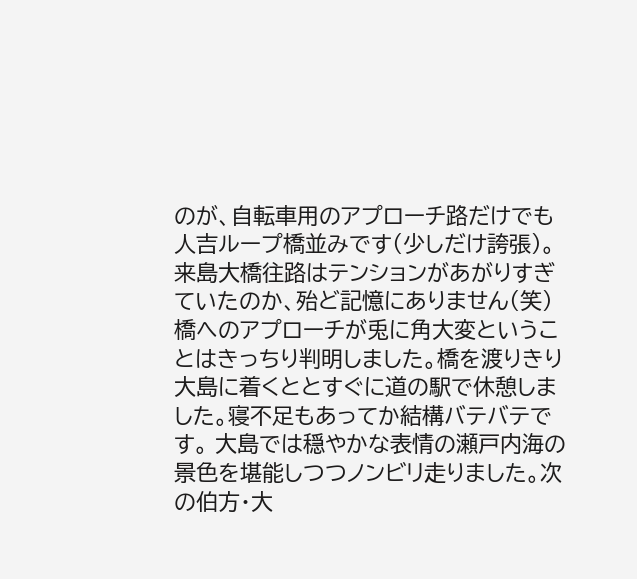のが、自転車用のアプローチ路だけでも人吉ループ橋並みです(少しだけ誇張)。
来島大橋往路はテンションがあがりすぎていたのか、殆ど記憶にありません(笑) 橋へのアプローチが兎に角大変ということはきっちり判明しました。橋を渡りきり大島に着くととすぐに道の駅で休憩しました。寝不足もあってか結構バテバテです。 大島では穏やかな表情の瀬戸内海の景色を堪能しつつノンビリ走りました。次の伯方・大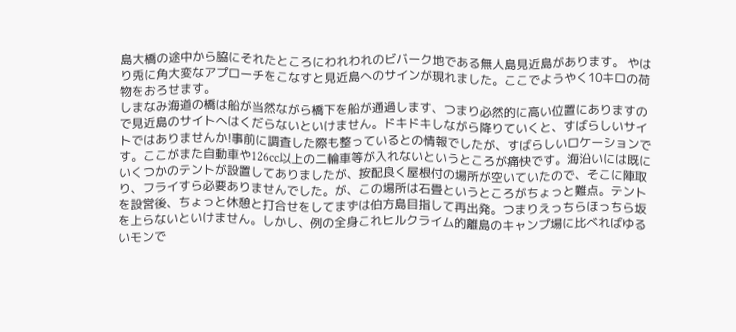島大橋の途中から脇にそれたところにわれわれのビバーク地である無人島見近島があります。 やはり兎に角大変なアプローチをこなすと見近島へのサインが現れました。ここでようやく10キロの荷物をおろせます。
しまなみ海道の橋は船が当然ながら橋下を船が通過します、つまり必然的に高い位置にありますので見近島のサイトへはくだらないといけません。ドキドキしながら降りていくと、すばらしいサイトではありませんか!事前に調査した際も整っているとの情報でしたが、すばらしいロケーションです。ここがまた自動車や126cc以上の二輪車等が入れないというところが痛快です。海沿いには既にいくつかのテントが設置してありましたが、按配良く屋根付の場所が空いていたので、そこに陣取り、フライすら必要ありませんでした。が、この場所は石畳というところがちょっと難点。テントを設営後、ちょっと休憩と打合せをしてまずは伯方島目指して再出発。つまりえっちらほっちら坂を上らないといけません。しかし、例の全身これヒルクライム的離島のキャンプ場に比べればゆるいモンで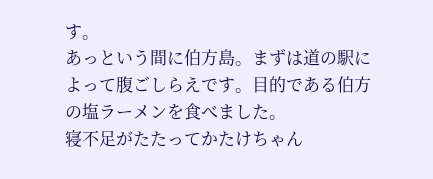す。
あっという間に伯方島。まずは道の駅によって腹ごしらえです。目的である伯方の塩ラーメンを食べました。
寝不足がたたってかたけちゃん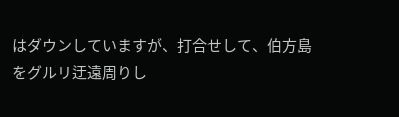はダウンしていますが、打合せして、伯方島をグルリ迂遠周りし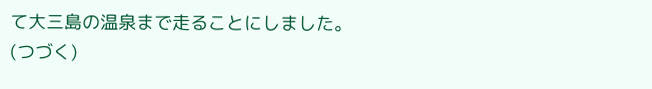て大三島の温泉まで走ることにしました。
(つづく)